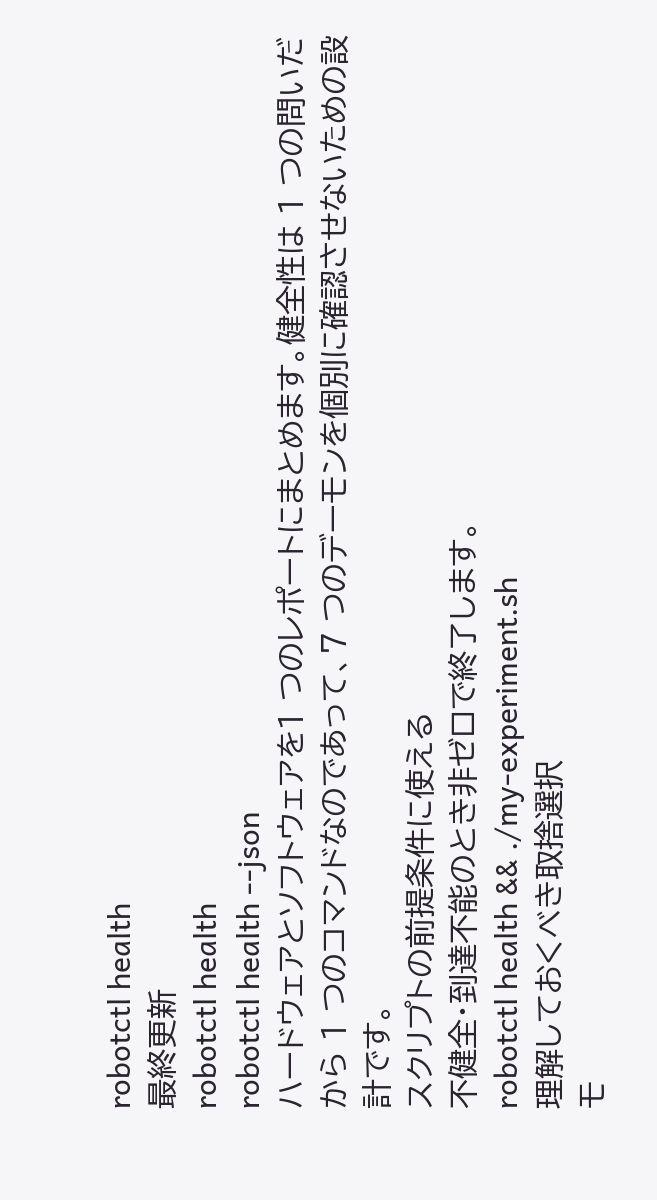robotctl health
最終更新
robotctl health
robotctl health --json
ハードウェアとソフトウェアを1 つのレポートにまとめます。健全性は 1 つの問いだから 1 つのコマンドなのであって、7 つのデーモンを個別に確認させないための設計です。
スクリプトの前提条件に使える
不健全・到達不能のとき非ゼロで終了します。
robotctl health && ./my-experiment.sh
理解しておくべき取捨選択
モ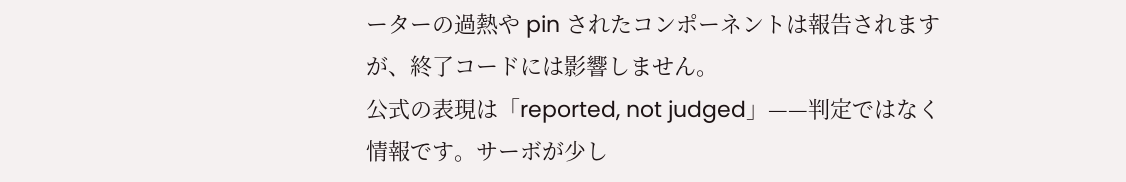ーターの過熱や pin されたコンポーネントは報告されますが、終了コードには影響しません。
公式の表現は「reported, not judged」——判定ではなく情報です。サーボが少し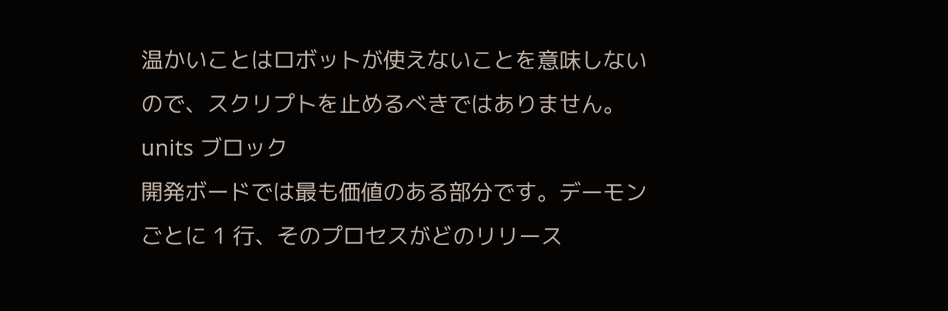温かいことはロボットが使えないことを意味しないので、スクリプトを止めるべきではありません。
units ブロック
開発ボードでは最も価値のある部分です。デーモンごとに 1 行、そのプロセスがどのリリース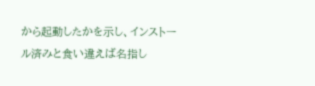から起動したかを示し、インストール済みと食い違えば名指し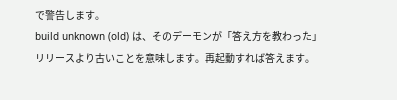で警告します。
build unknown (old) は、そのデーモンが「答え方を教わった」リリースより古いことを意味します。再起動すれば答えます。